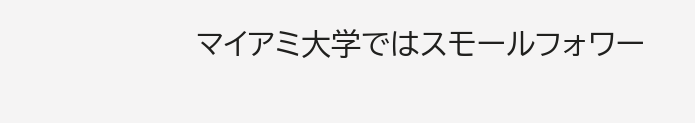マイアミ大学ではスモールフォワー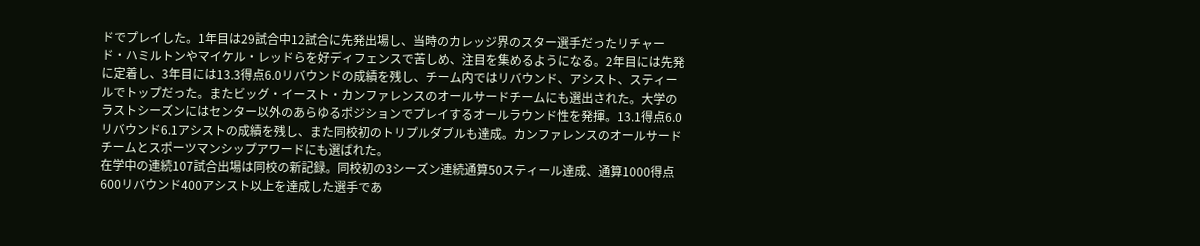ドでプレイした。1年目は29試合中12試合に先発出場し、当時のカレッジ界のスター選手だったリチャード・ハミルトンやマイケル・レッドらを好ディフェンスで苦しめ、注目を集めるようになる。2年目には先発に定着し、3年目には13.3得点6.0リバウンドの成績を残し、チーム内ではリバウンド、アシスト、スティールでトップだった。またビッグ・イースト・カンファレンスのオールサードチームにも選出された。大学のラストシーズンにはセンター以外のあらゆるポジションでプレイするオールラウンド性を発揮。13.1得点6.0リバウンド6.1アシストの成績を残し、また同校初のトリプルダブルも達成。カンファレンスのオールサードチームとスポーツマンシップアワードにも選ばれた。
在学中の連続107試合出場は同校の新記録。同校初の3シーズン連続通算50スティール達成、通算1000得点600リバウンド400アシスト以上を達成した選手であ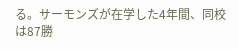る。サーモンズが在学した4年間、同校は87勝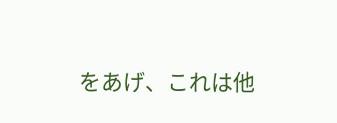をあげ、これは他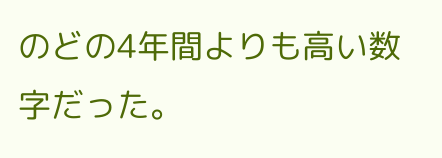のどの4年間よりも高い数字だった。